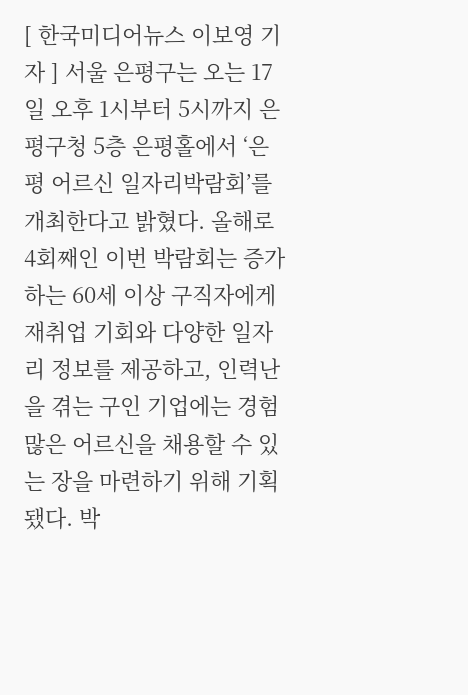[ 한국미디어뉴스 이보영 기자 ] 서울 은평구는 오는 17일 오후 1시부터 5시까지 은평구청 5층 은평홀에서 ‘은평 어르신 일자리박람회’를 개최한다고 밝혔다. 올해로 4회째인 이번 박람회는 증가하는 60세 이상 구직자에게 재취업 기회와 다양한 일자리 정보를 제공하고, 인력난을 겪는 구인 기업에는 경험 많은 어르신을 채용할 수 있는 장을 마련하기 위해 기획됐다. 박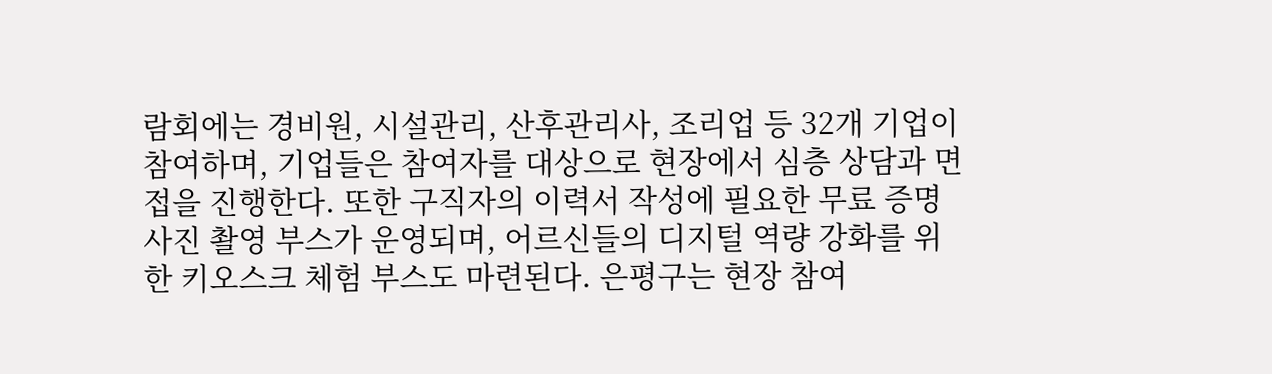람회에는 경비원, 시설관리, 산후관리사, 조리업 등 32개 기업이 참여하며, 기업들은 참여자를 대상으로 현장에서 심층 상담과 면접을 진행한다. 또한 구직자의 이력서 작성에 필요한 무료 증명사진 촬영 부스가 운영되며, 어르신들의 디지털 역량 강화를 위한 키오스크 체험 부스도 마련된다. 은평구는 현장 참여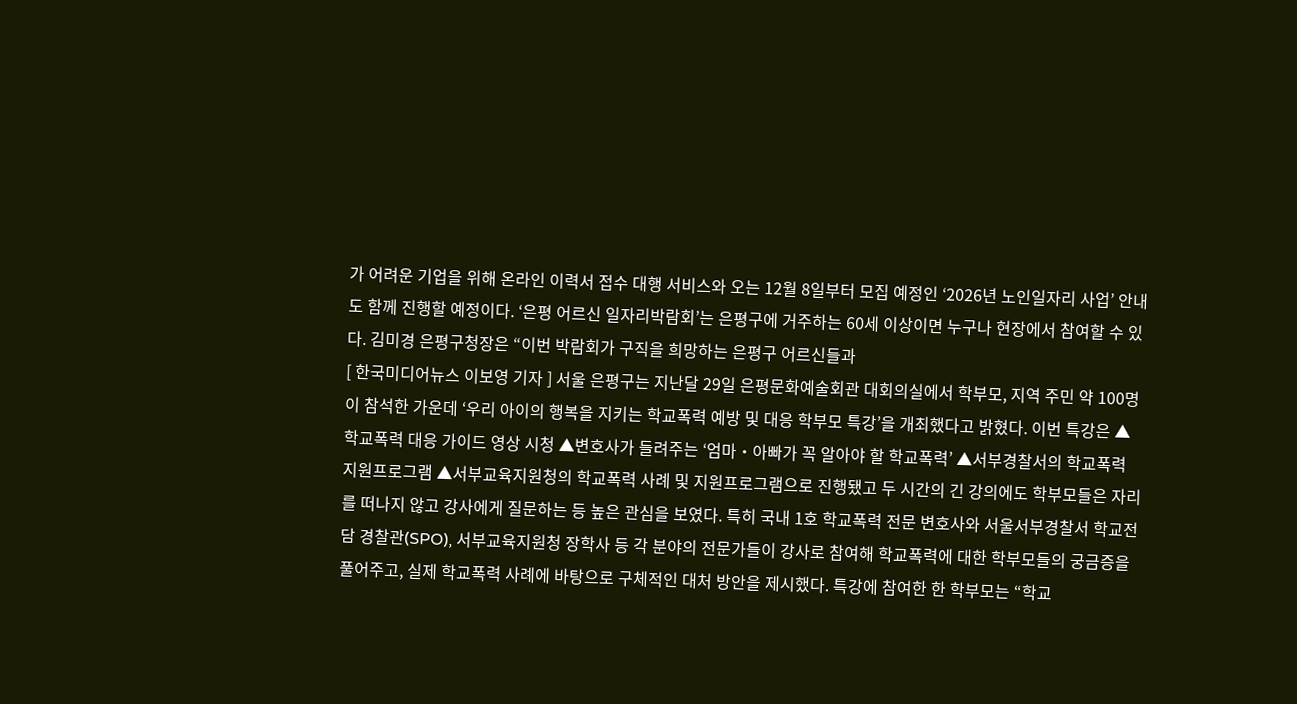가 어려운 기업을 위해 온라인 이력서 접수 대행 서비스와 오는 12월 8일부터 모집 예정인 ‘2026년 노인일자리 사업’ 안내도 함께 진행할 예정이다. ‘은평 어르신 일자리박람회’는 은평구에 거주하는 60세 이상이면 누구나 현장에서 참여할 수 있다. 김미경 은평구청장은 “이번 박람회가 구직을 희망하는 은평구 어르신들과
[ 한국미디어뉴스 이보영 기자 ] 서울 은평구는 지난달 29일 은평문화예술회관 대회의실에서 학부모, 지역 주민 약 100명이 참석한 가운데 ‘우리 아이의 행복을 지키는 학교폭력 예방 및 대응 학부모 특강’을 개최했다고 밝혔다. 이번 특강은 ▲학교폭력 대응 가이드 영상 시청 ▲변호사가 들려주는 ‘엄마‧아빠가 꼭 알아야 할 학교폭력’ ▲서부경찰서의 학교폭력 지원프로그램 ▲서부교육지원청의 학교폭력 사례 및 지원프로그램으로 진행됐고 두 시간의 긴 강의에도 학부모들은 자리를 떠나지 않고 강사에게 질문하는 등 높은 관심을 보였다. 특히 국내 1호 학교폭력 전문 변호사와 서울서부경찰서 학교전담 경찰관(SPO), 서부교육지원청 장학사 등 각 분야의 전문가들이 강사로 참여해 학교폭력에 대한 학부모들의 궁금증을 풀어주고, 실제 학교폭력 사례에 바탕으로 구체적인 대처 방안을 제시했다. 특강에 참여한 한 학부모는 “학교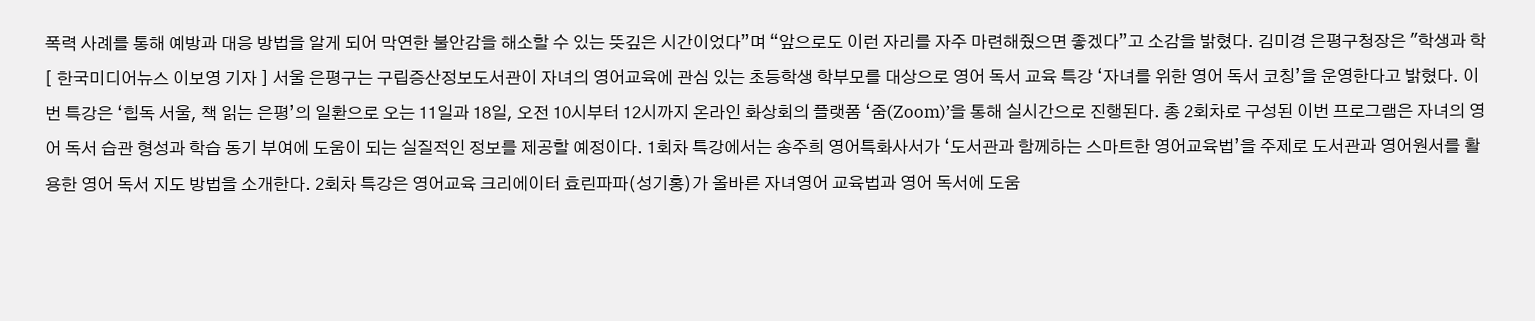폭력 사례를 통해 예방과 대응 방법을 알게 되어 막연한 불안감을 해소할 수 있는 뜻깊은 시간이었다”며 “앞으로도 이런 자리를 자주 마련해줬으면 좋겠다”고 소감을 밝혔다. 김미경 은평구청장은 "학생과 학
[ 한국미디어뉴스 이보영 기자 ] 서울 은평구는 구립증산정보도서관이 자녀의 영어교육에 관심 있는 초등학생 학부모를 대상으로 영어 독서 교육 특강 ‘자녀를 위한 영어 독서 코칭’을 운영한다고 밝혔다. 이번 특강은 ‘힙독 서울, 책 읽는 은평’의 일환으로 오는 11일과 18일, 오전 10시부터 12시까지 온라인 화상회의 플랫폼 ‘줌(Zoom)’을 통해 실시간으로 진행된다. 총 2회차로 구성된 이번 프로그램은 자녀의 영어 독서 습관 형성과 학습 동기 부여에 도움이 되는 실질적인 정보를 제공할 예정이다. 1회차 특강에서는 송주희 영어특화사서가 ‘도서관과 함께하는 스마트한 영어교육법’을 주제로 도서관과 영어원서를 활용한 영어 독서 지도 방법을 소개한다. 2회차 특강은 영어교육 크리에이터 효린파파(성기홍)가 올바른 자녀영어 교육법과 영어 독서에 도움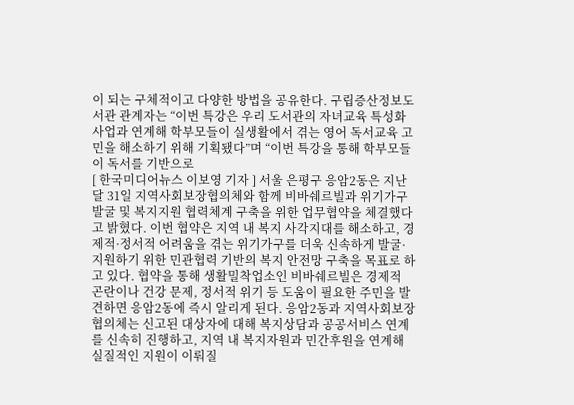이 되는 구체적이고 다양한 방법을 공유한다. 구립증산정보도서관 관계자는 “이번 특강은 우리 도서관의 자녀교육 특성화 사업과 연계해 학부모들이 실생활에서 겪는 영어 독서교육 고민을 해소하기 위해 기획됐다”며 “이번 특강을 통해 학부모들이 독서를 기반으로
[ 한국미디어뉴스 이보영 기자 ] 서울 은평구 응암2동은 지난달 31일 지역사회보장협의체와 함께 비바쉐르빌과 위기가구 발굴 및 복지지원 협력체계 구축을 위한 업무협약을 체결했다고 밝혔다. 이번 협약은 지역 내 복지 사각지대를 해소하고, 경제적·정서적 어려움을 겪는 위기가구를 더욱 신속하게 발굴·지원하기 위한 민관협력 기반의 복지 안전망 구축을 목표로 하고 있다. 협약을 통해 생활밀착업소인 비바쉐르빌은 경제적 곤란이나 건강 문제, 정서적 위기 등 도움이 필요한 주민을 발견하면 응암2동에 즉시 알리게 된다. 응암2동과 지역사회보장협의체는 신고된 대상자에 대해 복지상담과 공공서비스 연계를 신속히 진행하고, 지역 내 복지자원과 민간후원을 연계해 실질적인 지원이 이뤄질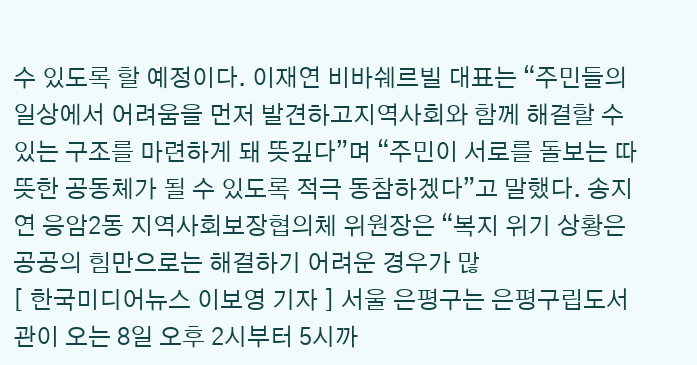수 있도록 할 예정이다. 이재연 비바쉐르빌 대표는 “주민들의 일상에서 어려움을 먼저 발견하고지역사회와 함께 해결할 수 있는 구조를 마련하게 돼 뜻깊다”며 “주민이 서로를 돌보는 따뜻한 공동체가 될 수 있도록 적극 동참하겠다”고 말했다. 송지연 응암2동 지역사회보장협의체 위원장은 “복지 위기 상황은 공공의 힘만으로는 해결하기 어려운 경우가 많
[ 한국미디어뉴스 이보영 기자 ] 서울 은평구는 은평구립도서관이 오는 8일 오후 2시부터 5시까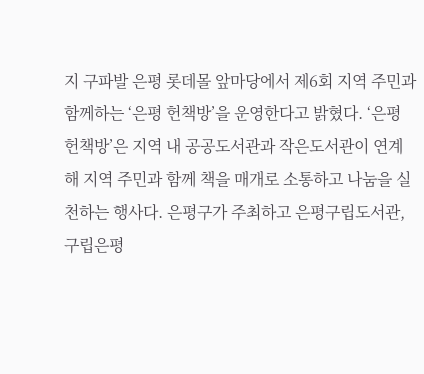지 구파발 은평 롯데몰 앞마당에서 제6회 지역 주민과 함께하는 ‘은평 헌책방’을 운영한다고 밝혔다. ‘은평 헌책방’은 지역 내 공공도서관과 작은도서관이 연계해 지역 주민과 함께 책을 매개로 소통하고 나눔을 실천하는 행사다. 은평구가 주최하고 은평구립도서관, 구립은평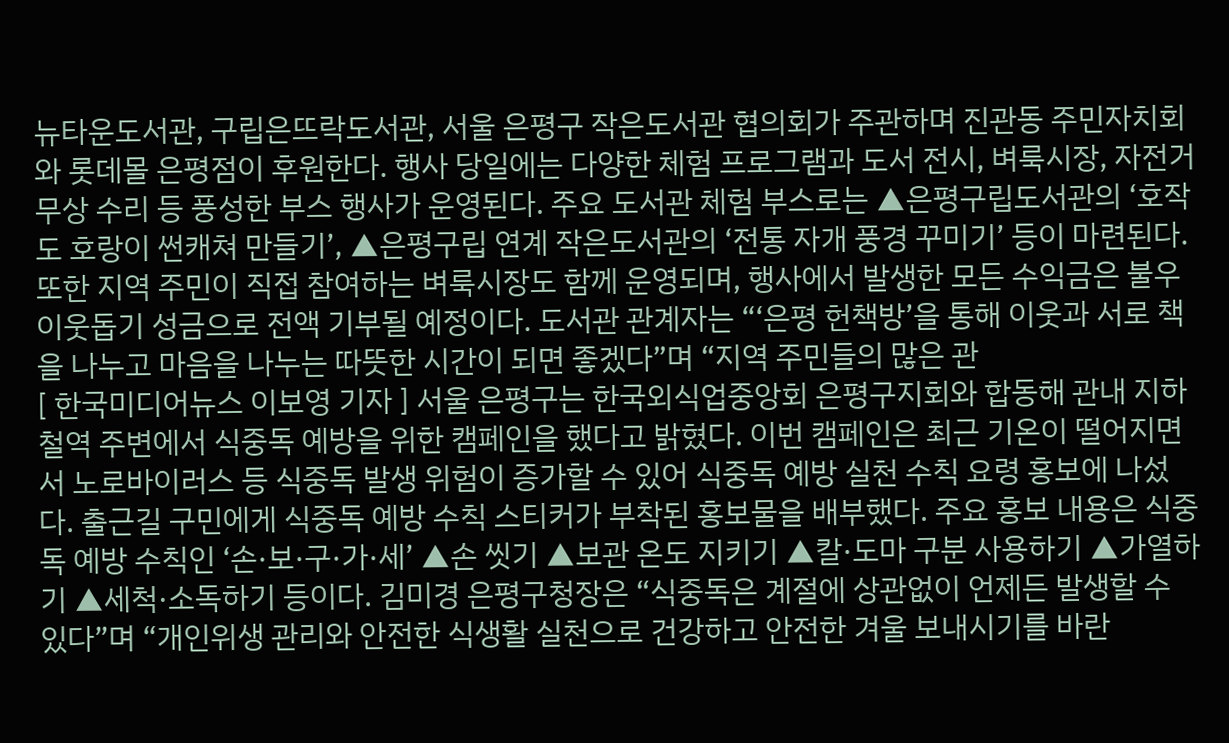뉴타운도서관, 구립은뜨락도서관, 서울 은평구 작은도서관 협의회가 주관하며 진관동 주민자치회와 롯데몰 은평점이 후원한다. 행사 당일에는 다양한 체험 프로그램과 도서 전시, 벼룩시장, 자전거 무상 수리 등 풍성한 부스 행사가 운영된다. 주요 도서관 체험 부스로는 ▲은평구립도서관의 ‘호작도 호랑이 썬캐쳐 만들기’, ▲은평구립 연계 작은도서관의 ‘전통 자개 풍경 꾸미기’ 등이 마련된다. 또한 지역 주민이 직접 참여하는 벼룩시장도 함께 운영되며, 행사에서 발생한 모든 수익금은 불우이웃돕기 성금으로 전액 기부될 예정이다. 도서관 관계자는 “‘은평 헌책방’을 통해 이웃과 서로 책을 나누고 마음을 나누는 따뜻한 시간이 되면 좋겠다”며 “지역 주민들의 많은 관
[ 한국미디어뉴스 이보영 기자 ] 서울 은평구는 한국외식업중앙회 은평구지회와 합동해 관내 지하철역 주변에서 식중독 예방을 위한 캠페인을 했다고 밝혔다. 이번 캠페인은 최근 기온이 떨어지면서 노로바이러스 등 식중독 발생 위험이 증가할 수 있어 식중독 예방 실천 수칙 요령 홍보에 나섰다. 출근길 구민에게 식중독 예방 수칙 스티커가 부착된 홍보물을 배부했다. 주요 홍보 내용은 식중독 예방 수칙인 ‘손·보·구·가·세’ ▲손 씻기 ▲보관 온도 지키기 ▲칼·도마 구분 사용하기 ▲가열하기 ▲세척·소독하기 등이다. 김미경 은평구청장은 “식중독은 계절에 상관없이 언제든 발생할 수 있다”며 “개인위생 관리와 안전한 식생활 실천으로 건강하고 안전한 겨울 보내시기를 바란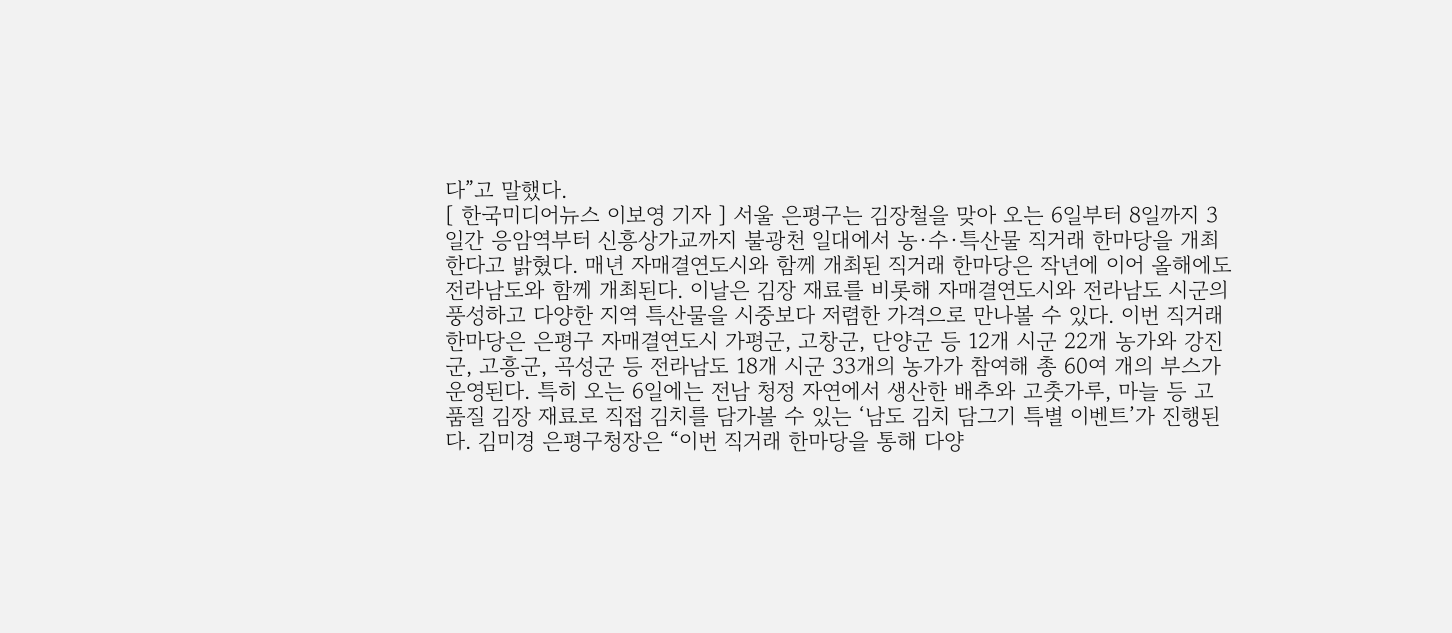다”고 말했다.
[ 한국미디어뉴스 이보영 기자 ] 서울 은평구는 김장철을 맞아 오는 6일부터 8일까지 3일간 응암역부터 신흥상가교까지 불광천 일대에서 농·수·특산물 직거래 한마당을 개최한다고 밝혔다. 매년 자매결연도시와 함께 개최된 직거래 한마당은 작년에 이어 올해에도 전라남도와 함께 개최된다. 이날은 김장 재료를 비롯해 자매결연도시와 전라남도 시군의 풍성하고 다양한 지역 특산물을 시중보다 저렴한 가격으로 만나볼 수 있다. 이번 직거래 한마당은 은평구 자매결연도시 가평군, 고창군, 단양군 등 12개 시군 22개 농가와 강진군, 고흥군, 곡성군 등 전라남도 18개 시군 33개의 농가가 참여해 총 60여 개의 부스가 운영된다. 특히 오는 6일에는 전남 청정 자연에서 생산한 배추와 고춧가루, 마늘 등 고품질 김장 재료로 직접 김치를 담가볼 수 있는 ‘남도 김치 담그기 특별 이벤트’가 진행된다. 김미경 은평구청장은 “이번 직거래 한마당을 통해 다양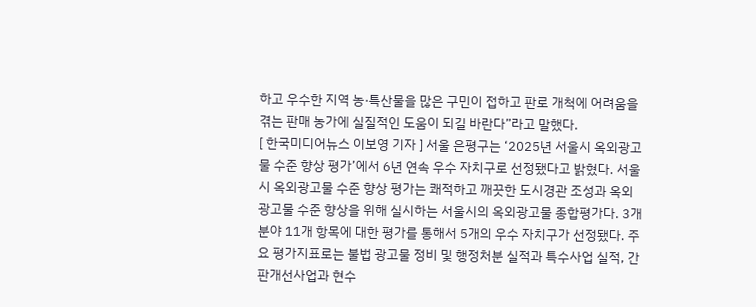하고 우수한 지역 농·특산물을 많은 구민이 접하고 판로 개척에 어려움을 겪는 판매 농가에 실질적인 도움이 되길 바란다”라고 말했다.
[ 한국미디어뉴스 이보영 기자 ] 서울 은평구는 ‘2025년 서울시 옥외광고물 수준 향상 평가’에서 6년 연속 우수 자치구로 선정됐다고 밝혔다. 서울시 옥외광고물 수준 향상 평가는 쾌적하고 깨끗한 도시경관 조성과 옥외광고물 수준 향상을 위해 실시하는 서울시의 옥외광고물 종합평가다. 3개 분야 11개 항목에 대한 평가를 통해서 5개의 우수 자치구가 선정됐다. 주요 평가지표로는 불법 광고물 정비 및 행정처분 실적과 특수사업 실적, 간판개선사업과 현수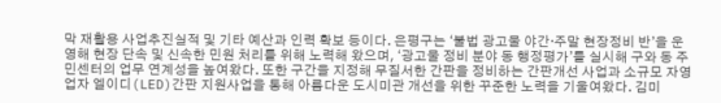막 재활용 사업추진실적 및 기타 예산과 인력 확보 등이다. 은평구는 ‘불법 광고물 야간·주말 현장정비 반’을 운영해 현장 단속 및 신속한 민원 처리를 위해 노력해 왔으며, ‘광고물 정비 분야 동 행정평가’를 실시해 구와 동 주민센터의 업무 연계성을 높여왔다. 또한 구간을 지정해 무질서한 간판을 정비하는 간판개선 사업과 소규모 자영업자 엘이디(LED)간판 지원사업을 통해 아름다운 도시미관 개선을 위한 꾸준한 노력을 기울여왔다. 김미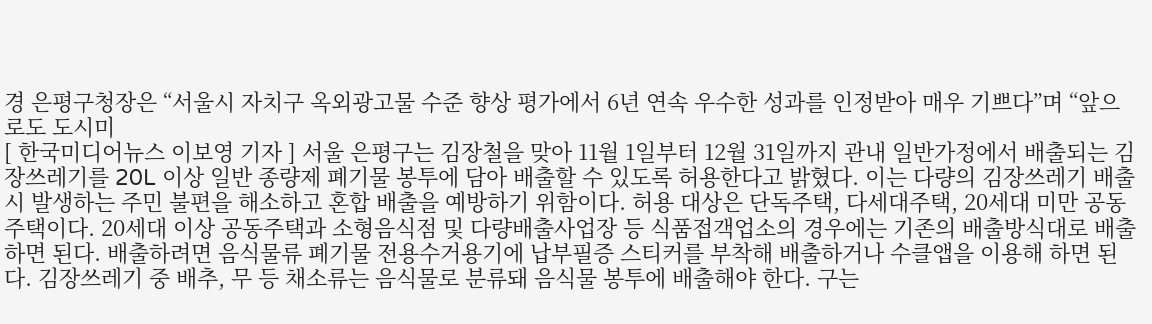경 은평구청장은 “서울시 자치구 옥외광고물 수준 향상 평가에서 6년 연속 우수한 성과를 인정받아 매우 기쁘다”며 “앞으로도 도시미
[ 한국미디어뉴스 이보영 기자 ] 서울 은평구는 김장철을 맞아 11월 1일부터 12월 31일까지 관내 일반가정에서 배출되는 김장쓰레기를 20L 이상 일반 종량제 폐기물 봉투에 담아 배출할 수 있도록 허용한다고 밝혔다. 이는 다량의 김장쓰레기 배출 시 발생하는 주민 불편을 해소하고 혼합 배출을 예방하기 위함이다. 허용 대상은 단독주택, 다세대주택, 20세대 미만 공동주택이다. 20세대 이상 공동주택과 소형음식점 및 다량배출사업장 등 식품접객업소의 경우에는 기존의 배출방식대로 배출하면 된다. 배출하려면 음식물류 폐기물 전용수거용기에 납부필증 스티커를 부착해 배출하거나 수클앱을 이용해 하면 된다. 김장쓰레기 중 배추, 무 등 채소류는 음식물로 분류돼 음식물 봉투에 배출해야 한다. 구는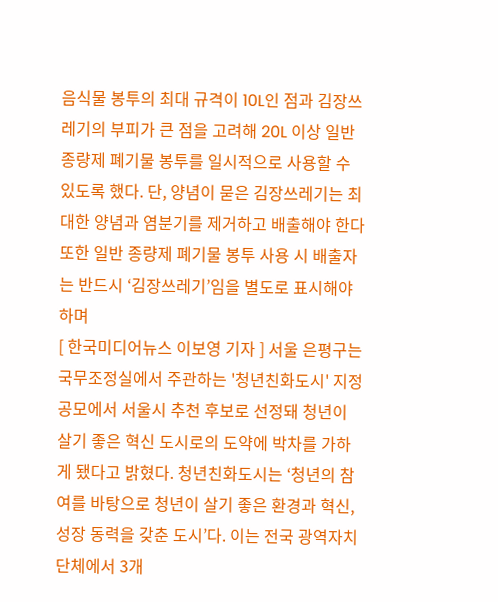음식물 봉투의 최대 규격이 10L인 점과 김장쓰레기의 부피가 큰 점을 고려해 20L 이상 일반 종량제 폐기물 봉투를 일시적으로 사용할 수 있도록 했다. 단, 양념이 묻은 김장쓰레기는 최대한 양념과 염분기를 제거하고 배출해야 한다 또한 일반 종량제 폐기물 봉투 사용 시 배출자는 반드시 ‘김장쓰레기’임을 별도로 표시해야 하며
[ 한국미디어뉴스 이보영 기자 ] 서울 은평구는 국무조정실에서 주관하는 '청년친화도시' 지정 공모에서 서울시 추천 후보로 선정돼 청년이 살기 좋은 혁신 도시로의 도약에 박차를 가하게 됐다고 밝혔다. 청년친화도시는 ‘청년의 참여를 바탕으로 청년이 살기 좋은 환경과 혁신, 성장 동력을 갖춘 도시’다. 이는 전국 광역자치단체에서 3개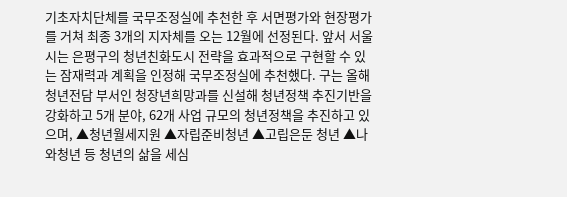기초자치단체를 국무조정실에 추천한 후 서면평가와 현장평가를 거쳐 최종 3개의 지자체를 오는 12월에 선정된다. 앞서 서울시는 은평구의 청년친화도시 전략을 효과적으로 구현할 수 있는 잠재력과 계획을 인정해 국무조정실에 추천했다. 구는 올해 청년전담 부서인 청장년희망과를 신설해 청년정책 추진기반을 강화하고 5개 분야, 62개 사업 규모의 청년정책을 추진하고 있으며, ▲청년월세지원 ▲자립준비청년 ▲고립은둔 청년 ▲나와청년 등 청년의 삶을 세심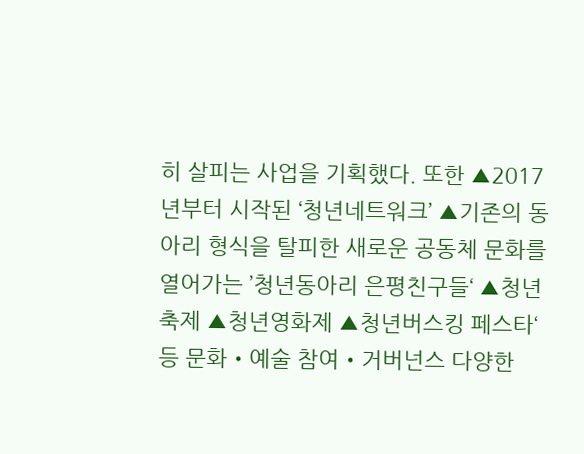히 살피는 사업을 기획했다. 또한 ▲2017년부터 시작된 ‘청년네트워크’ ▲기존의 동아리 형식을 탈피한 새로운 공동체 문화를 열어가는 ’청년동아리 은평친구들‘ ▲청년축제 ▲청년영화제 ▲청년버스킹 페스타‘ 등 문화‧예술 참여‧거버넌스 다양한